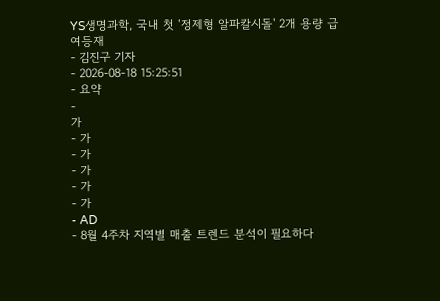YS생명과학, 국내 첫 ‘정제형 알파칼시돌' 2개 용량 급여등재
- 김진구 기자
- 2026-08-18 15:25:51
- 요약
-
가
- 가
- 가
- 가
- 가
- 가
- AD
- 8월 4주차 지역별 매출 트렌드 분석이 필요하다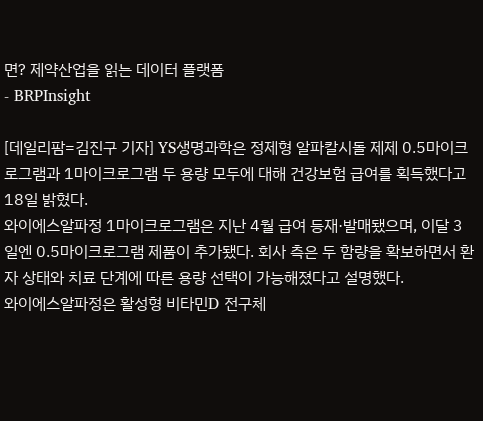면? 제약산업을 읽는 데이터 플랫폼
- BRPInsight

[데일리팜=김진구 기자] YS생명과학은 정제형 알파칼시돌 제제 0.5마이크로그램과 1마이크로그램 두 용량 모두에 대해 건강보험 급여를 획득했다고 18일 밝혔다.
와이에스알파정 1마이크로그램은 지난 4월 급여 등재·발매됐으며, 이달 3일엔 0.5마이크로그램 제품이 추가됐다. 회사 측은 두 함량을 확보하면서 환자 상태와 치료 단계에 따른 용량 선택이 가능해졌다고 설명했다.
와이에스알파정은 활성형 비타민D 전구체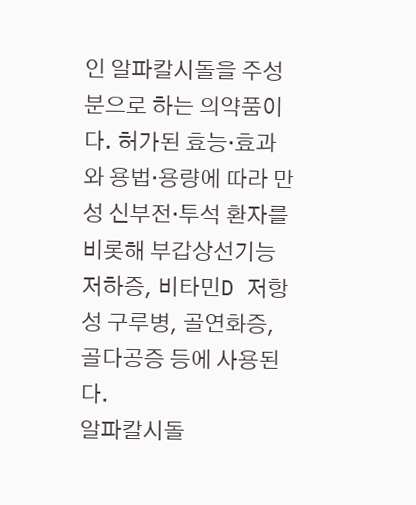인 알파칼시돌을 주성분으로 하는 의약품이다. 허가된 효능·효과와 용법·용량에 따라 만성 신부전·투석 환자를 비롯해 부갑상선기능저하증, 비타민D 저항성 구루병, 골연화증, 골다공증 등에 사용된다.
알파칼시돌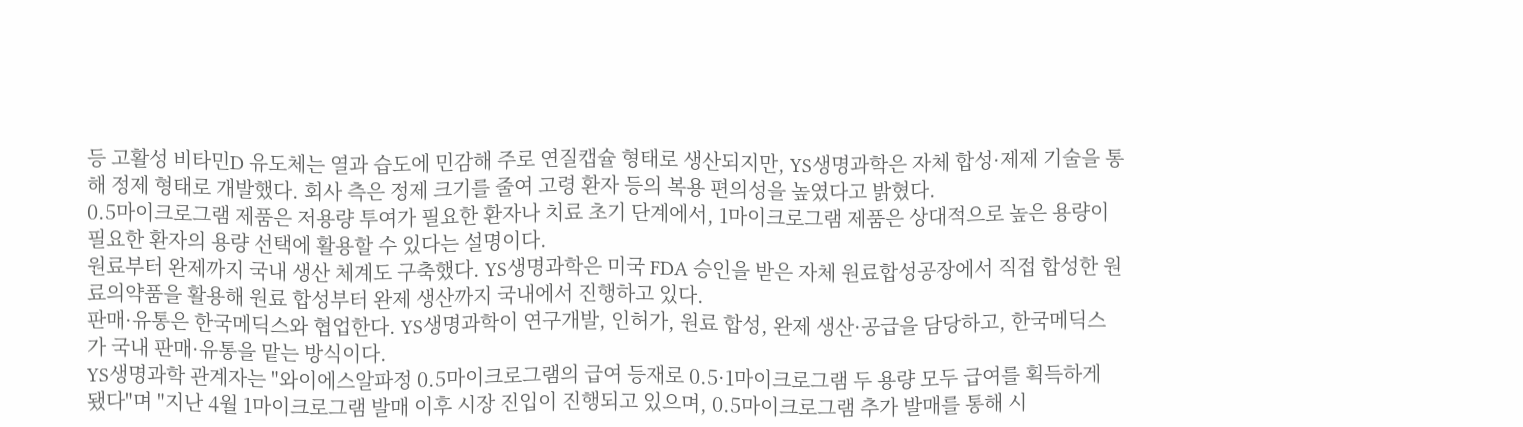등 고활성 비타민D 유도체는 열과 습도에 민감해 주로 연질캡슐 형태로 생산되지만, YS생명과학은 자체 합성·제제 기술을 통해 정제 형태로 개발했다. 회사 측은 정제 크기를 줄여 고령 환자 등의 복용 편의성을 높였다고 밝혔다.
0.5마이크로그램 제품은 저용량 투여가 필요한 환자나 치료 초기 단계에서, 1마이크로그램 제품은 상대적으로 높은 용량이 필요한 환자의 용량 선택에 활용할 수 있다는 설명이다.
원료부터 완제까지 국내 생산 체계도 구축했다. YS생명과학은 미국 FDA 승인을 받은 자체 원료합성공장에서 직접 합성한 원료의약품을 활용해 원료 합성부터 완제 생산까지 국내에서 진행하고 있다.
판매·유통은 한국메딕스와 협업한다. YS생명과학이 연구개발, 인허가, 원료 합성, 완제 생산·공급을 담당하고, 한국메딕스가 국내 판매·유통을 맡는 방식이다.
YS생명과학 관계자는 "와이에스알파정 0.5마이크로그램의 급여 등재로 0.5·1마이크로그램 두 용량 모두 급여를 획득하게 됐다"며 "지난 4월 1마이크로그램 발매 이후 시장 진입이 진행되고 있으며, 0.5마이크로그램 추가 발매를 통해 시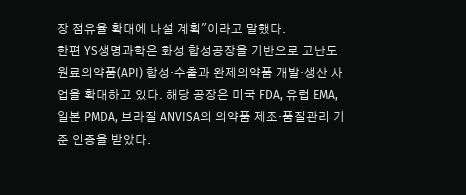장 점유율 확대에 나설 계획"이라고 말했다.
한편 YS생명과학은 화성 합성공장을 기반으로 고난도 원료의약품(API) 합성·수출과 완제의약품 개발·생산 사업을 확대하고 있다. 해당 공장은 미국 FDA, 유럽 EMA, 일본 PMDA, 브라질 ANVISA의 의약품 제조·품질관리 기준 인증을 받았다.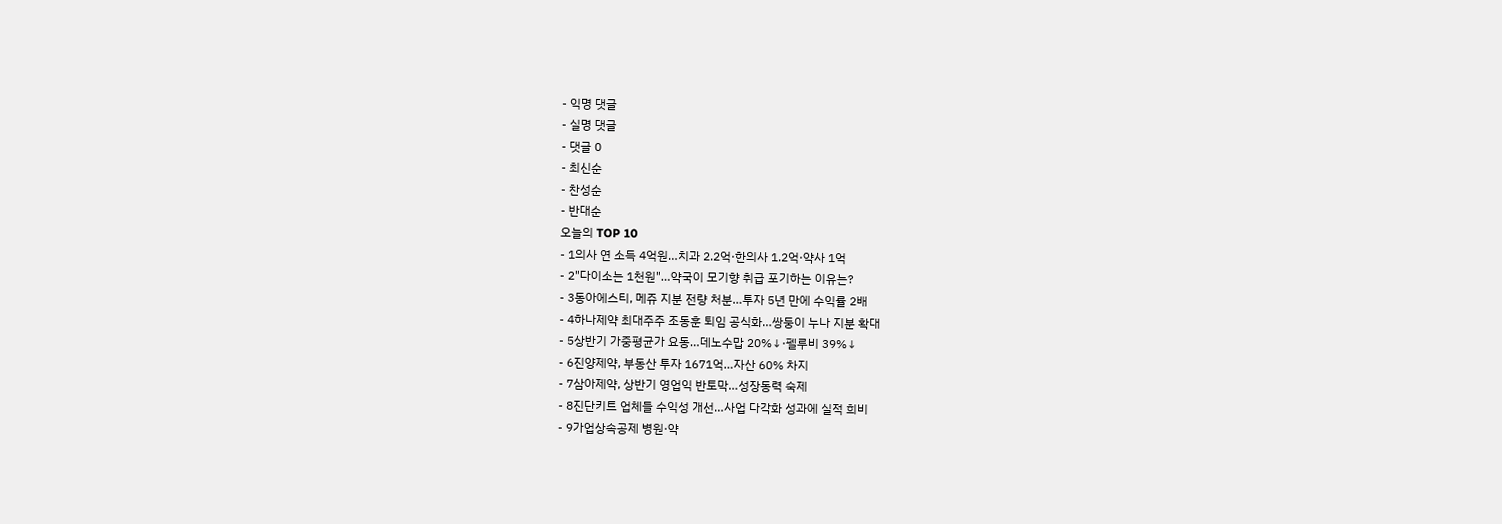- 익명 댓글
- 실명 댓글
- 댓글 0
- 최신순
- 찬성순
- 반대순
오늘의 TOP 10
- 1의사 연 소득 4억원…치과 2.2억·한의사 1.2억·약사 1억
- 2"다이소는 1천원"…약국이 모기향 취급 포기하는 이유는?
- 3동아에스티, 메쥬 지분 전량 처분…투자 5년 만에 수익률 2배
- 4하나제약 최대주주 조동훈 퇴임 공식화…쌍둥이 누나 지분 확대
- 5상반기 가중평균가 요동…데노수맙 20%↓·펠루비 39%↓
- 6진양제약, 부동산 투자 1671억…자산 60% 차지
- 7삼아제약, 상반기 영업익 반토막…성장동력 숙제
- 8진단키트 업체들 수익성 개선…사업 다각화 성과에 실적 희비
- 9가업상속공제 병원·약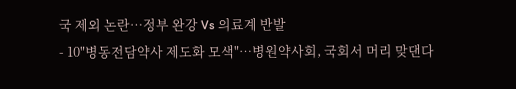국 제외 논란…정부 완강 Vs 의료계 반발
- 10"병동전담약사 제도화 모색"…병원약사회, 국회서 머리 맞댄다